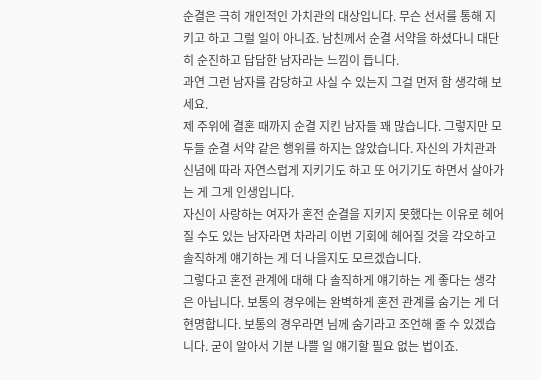순결은 극히 개인적인 가치관의 대상입니다. 무슨 선서를 통해 지키고 하고 그럴 일이 아니죠. 남친께서 순결 서약을 하셨다니 대단히 순진하고 답답한 남자라는 느낌이 듭니다.
과연 그런 남자를 감당하고 사실 수 있는지 그걸 먼저 함 생각해 보세요.
제 주위에 결혼 때까지 순결 지킨 남자들 꽤 많습니다. 그렇지만 모두들 순결 서약 같은 행위를 하지는 않았습니다. 자신의 가치관과 신념에 따라 자연스럽게 지키기도 하고 또 어기기도 하면서 살아가는 게 그게 인생입니다.
자신이 사랑하는 여자가 혼전 순결을 지키지 못했다는 이유로 헤어질 수도 있는 남자라면 차라리 이번 기회에 헤어질 것을 각오하고 솔직하게 얘기하는 게 더 나을지도 모르겠습니다.
그렇다고 혼전 관계에 대해 다 솔직하게 얘기하는 게 좋다는 생각은 아닙니다. 보통의 경우에는 완벽하게 혼전 관계를 숨기는 게 더 현명합니다. 보통의 경우라면 님께 숨기라고 조언해 줄 수 있겠습니다. 굳이 알아서 기분 나쁠 일 얘기할 필요 없는 법이죠.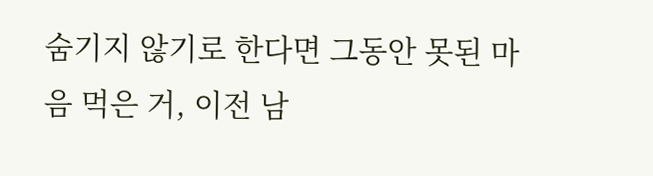숨기지 않기로 한다면 그동안 못된 마음 먹은 거, 이전 남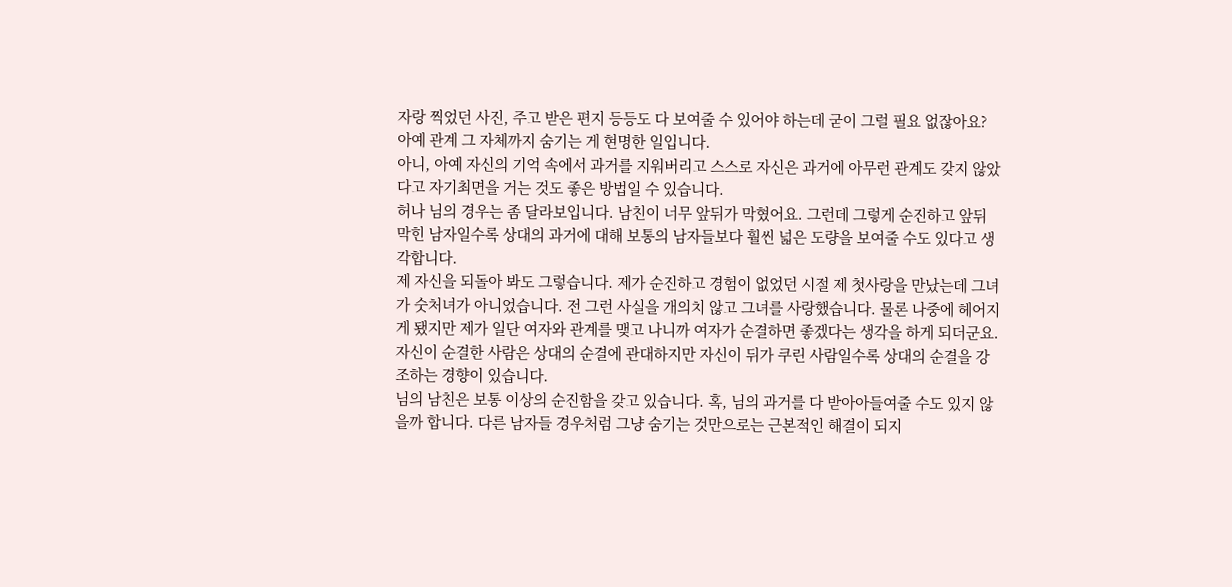자랑 찍었던 사진, 주고 받은 편지 등등도 다 보여줄 수 있어야 하는데 굳이 그럴 필요 없잖아요?
아예 관계 그 자체까지 숨기는 게 현명한 일입니다.
아니, 아예 자신의 기억 속에서 과거를 지워버리고 스스로 자신은 과거에 아무런 관계도 갖지 않았다고 자기최면을 거는 것도 좋은 방법일 수 있습니다.
허나 님의 경우는 좀 달라보입니다. 남친이 너무 앞뒤가 막혔어요. 그런데 그렇게 순진하고 앞뒤 막힌 남자일수록 상대의 과거에 대해 보통의 남자들보다 훨씬 넓은 도량을 보여줄 수도 있다고 생각합니다.
제 자신을 되돌아 봐도 그렇습니다. 제가 순진하고 경험이 없었던 시절 제 첫사랑을 만났는데 그녀가 숫처녀가 아니었습니다. 전 그런 사실을 개의치 않고 그녀를 사랑했습니다. 물론 나중에 헤어지게 됐지만 제가 일단 여자와 관계를 맺고 나니까 여자가 순결하면 좋겠다는 생각을 하게 되더군요.
자신이 순결한 사람은 상대의 순결에 관대하지만 자신이 뒤가 쿠린 사람일수록 상대의 순결을 강조하는 경향이 있습니다.
님의 남친은 보통 이상의 순진함을 갖고 있습니다. 혹, 님의 과거를 다 받아아들여줄 수도 있지 않을까 합니다. 다른 남자들 경우처럼 그냥 숨기는 것만으로는 근본적인 해결이 되지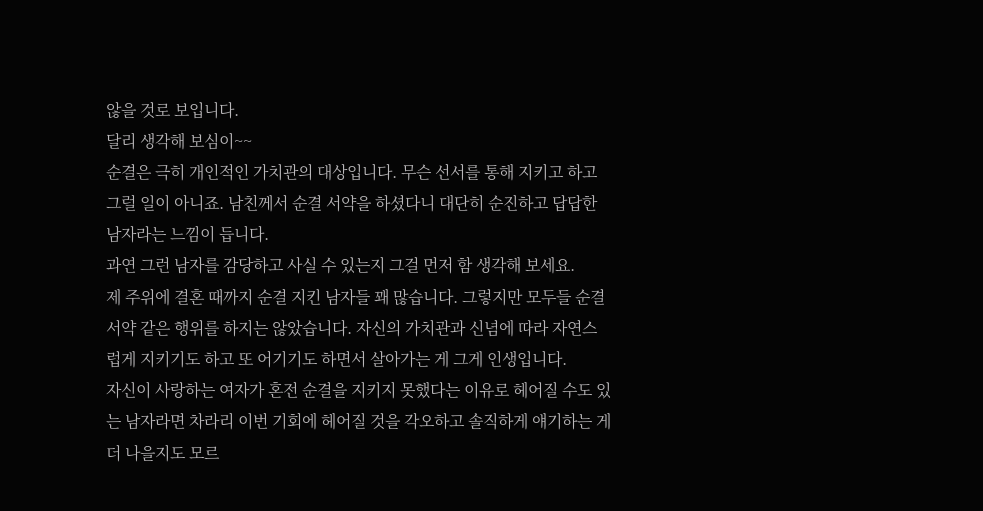않을 것로 보입니다.
달리 생각해 보심이~~
순결은 극히 개인적인 가치관의 대상입니다. 무슨 선서를 통해 지키고 하고 그럴 일이 아니죠. 남친께서 순결 서약을 하셨다니 대단히 순진하고 답답한 남자라는 느낌이 듭니다.
과연 그런 남자를 감당하고 사실 수 있는지 그걸 먼저 함 생각해 보세요.
제 주위에 결혼 때까지 순결 지킨 남자들 꽤 많습니다. 그렇지만 모두들 순결 서약 같은 행위를 하지는 않았습니다. 자신의 가치관과 신념에 따라 자연스럽게 지키기도 하고 또 어기기도 하면서 살아가는 게 그게 인생입니다.
자신이 사랑하는 여자가 혼전 순결을 지키지 못했다는 이유로 헤어질 수도 있는 남자라면 차라리 이번 기회에 헤어질 것을 각오하고 솔직하게 얘기하는 게 더 나을지도 모르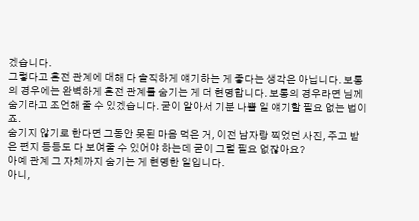겠습니다.
그렇다고 혼전 관계에 대해 다 솔직하게 얘기하는 게 좋다는 생각은 아닙니다. 보통의 경우에는 완벽하게 혼전 관계를 숨기는 게 더 현명합니다. 보통의 경우라면 님께 숨기라고 조언해 줄 수 있겠습니다. 굳이 알아서 기분 나쁠 일 얘기할 필요 없는 법이죠.
숨기지 않기로 한다면 그동안 못된 마음 먹은 거, 이전 남자랑 찍었던 사진, 주고 받은 편지 등등도 다 보여줄 수 있어야 하는데 굳이 그럴 필요 없잖아요?
아예 관계 그 자체까지 숨기는 게 현명한 일입니다.
아니,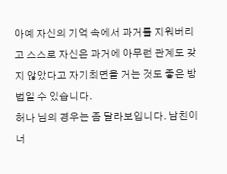아예 자신의 기억 속에서 과거를 지워버리고 스스로 자신은 과거에 아무런 관계도 갖지 않았다고 자기최면을 거는 것도 좋은 방법일 수 있습니다.
허나 님의 경우는 좀 달라보입니다. 남친이 너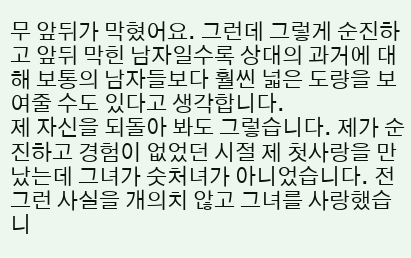무 앞뒤가 막혔어요. 그런데 그렇게 순진하고 앞뒤 막힌 남자일수록 상대의 과거에 대해 보통의 남자들보다 훨씬 넓은 도량을 보여줄 수도 있다고 생각합니다.
제 자신을 되돌아 봐도 그렇습니다. 제가 순진하고 경험이 없었던 시절 제 첫사랑을 만났는데 그녀가 숫처녀가 아니었습니다. 전 그런 사실을 개의치 않고 그녀를 사랑했습니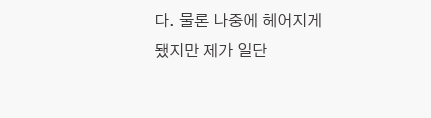다. 물론 나중에 헤어지게 됐지만 제가 일단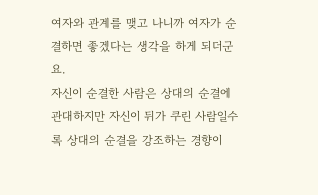여자와 관계를 맺고 나니까 여자가 순결하면 좋겠다는 생각을 하게 되더군요.
자신이 순결한 사람은 상대의 순결에 관대하지만 자신이 뒤가 쿠린 사람일수록 상대의 순결을 강조하는 경향이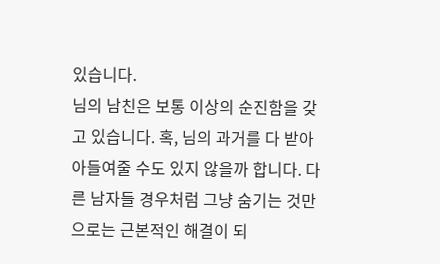있습니다.
님의 남친은 보통 이상의 순진함을 갖고 있습니다. 혹, 님의 과거를 다 받아아들여줄 수도 있지 않을까 합니다. 다른 남자들 경우처럼 그냥 숨기는 것만으로는 근본적인 해결이 되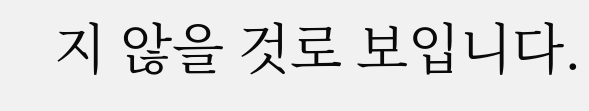지 않을 것로 보입니다.